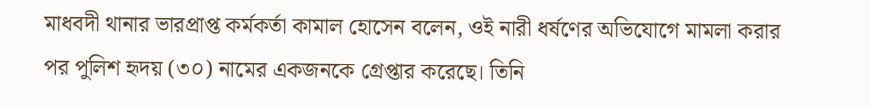মাধবদী থানার ভারপ্রাপ্ত কর্মকর্তা কামাল হোসেন বলেন, ওই নারী ধর্ষণের অভিযোগে মামলা করার পর পুলিশ হৃদয় (৩০) নামের একজনকে গ্রেপ্তার করেছে। তিনি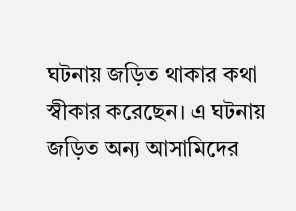ঘটনায় জড়িত থাকার কথা স্বীকার করেছেন। এ ঘটনায় জড়িত অন্য আসামিদের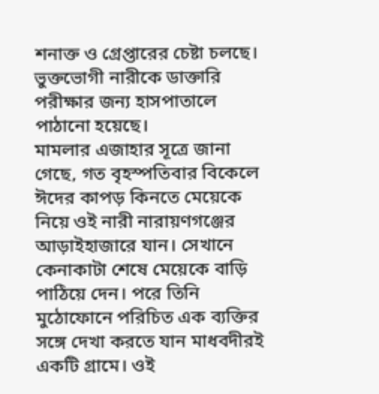শনাক্ত ও গ্রেপ্তারের চেষ্টা চলছে। ভুক্তভোগী নারীকে ডাক্তারি পরীক্ষার জন্য হাসপাতালে পাঠানো হয়েছে।
মামলার এজাহার সূত্রে জানা গেছে, গত বৃহস্পতিবার বিকেলে ঈদের কাপড় কিনতে মেয়েকে নিয়ে ওই নারী নারায়ণগঞ্জের আড়াইহাজারে যান। সেখানে কেনাকাটা শেষে মেয়েকে বাড়ি পাঠিয়ে দেন। পরে তিনি মুঠোফোনে পরিচিত এক ব্যক্তির সঙ্গে দেখা করতে যান মাধবদীরই একটি গ্রামে। ওই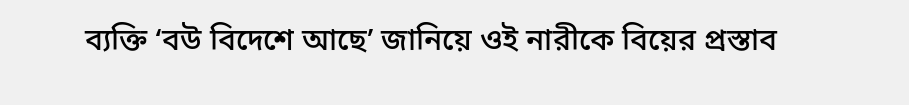ব্যক্তি ‘বউ বিদেশে আছে’ জানিয়ে ওই নারীকে বিয়ের প্রস্তাব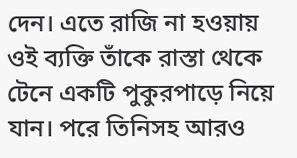দেন। এতে রাজি না হওয়ায় ওই ব্যক্তি তাঁকে রাস্তা থেকে টেনে একটি পুকুরপাড়ে নিয়ে যান। পরে তিনিসহ আরও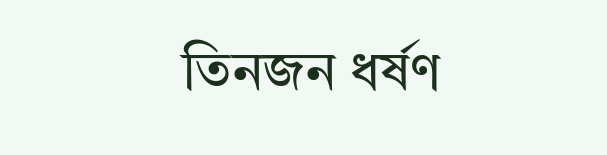তিনজন ধর্ষণ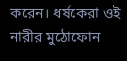করেন। ধর্ষকেরা ওই নারীর মুঠোফোন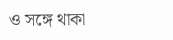ও সঙ্গে থাকা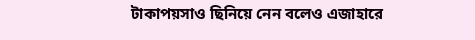টাকাপয়সাও ছিনিয়ে নেন বলেও এজাহারে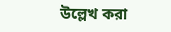উল্লেখ করা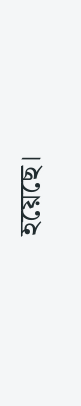হয়েছে।